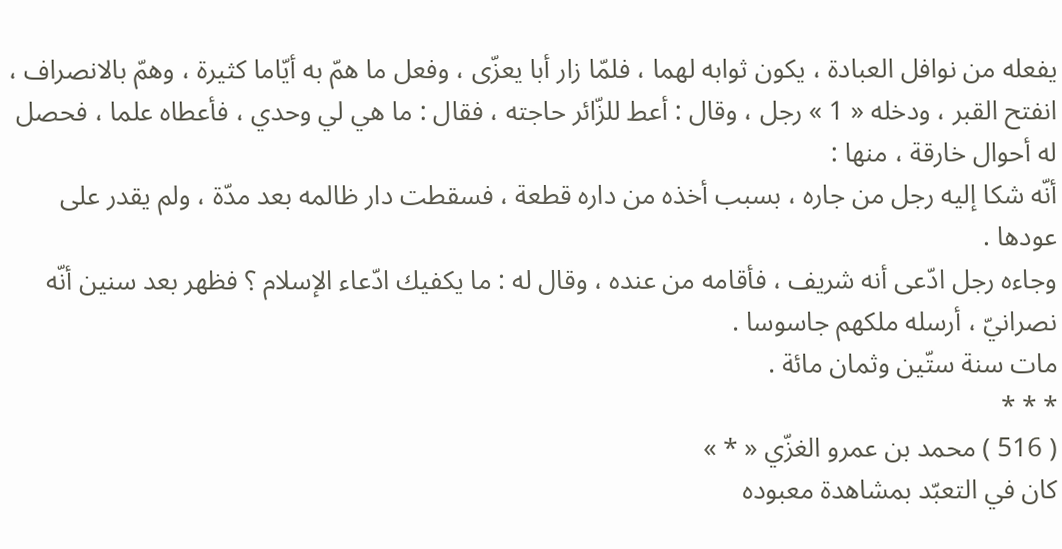يفعله من نوافل العبادة ، يكون ثوابه لهما ، فلمّا زار أبا يعزّى ، وفعل ما همّ به أيّاما كثيرة ، وهمّ بالانصراف ، انفتح القبر ، ودخله « 1 » رجل ، وقال : أعط للزّائر حاجته ، فقال : ما هي لي وحدي ، فأعطاه علما ، فحصل له أحوال خارقة ، منها :
أنّه شكا إليه رجل من جاره ، بسبب أخذه من داره قطعة ، فسقطت دار ظالمه بعد مدّة ، ولم يقدر على عودها .
وجاءه رجل ادّعى أنه شريف ، فأقامه من عنده ، وقال له : ما يكفيك ادّعاء الإسلام ؟ فظهر بعد سنين أنّه نصرانيّ ، أرسله ملكهم جاسوسا .
مات سنة ستّين وثمان مائة .
* * *
( 516 ) محمد بن عمرو الغزّي « * »
كان في التعبّد بمشاهدة معبوده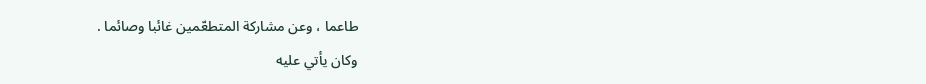طاعما ، وعن مشاركة المتطعّمين غائبا وصائما .
وكان يأتي عليه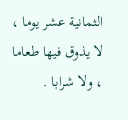الثمانية عشر يوما ، لا يذوق فيها طعاما ، ولا شرابا .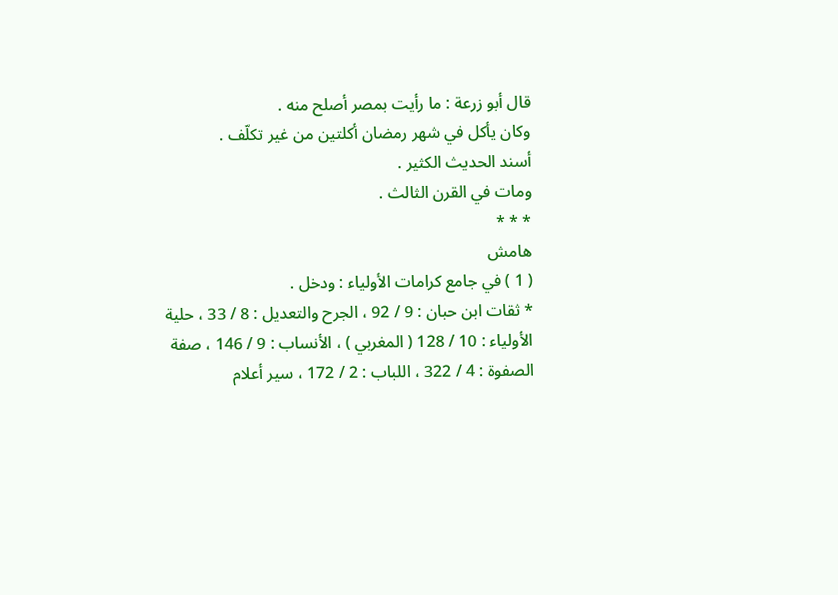قال أبو زرعة : ما رأيت بمصر أصلح منه .
وكان يأكل في شهر رمضان أكلتين من غير تكلّف .
أسند الحديث الكثير .
ومات في القرن الثالث .
* * *
هامش
( 1 ) في جامع كرامات الأولياء : ودخل .
* ثقات ابن حبان : 9 / 92 ، الجرح والتعديل : 8 / 33 ، حلية الأولياء : 10 / 128 ( المغربي ) ، الأنساب : 9 / 146 ، صفة الصفوة : 4 / 322 ، اللباب : 2 / 172 ، سير أعلام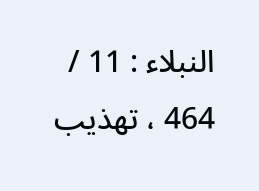النبلاء : 11 / 464 ، تهذيب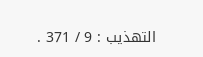التهذيب : 9 / 371 .